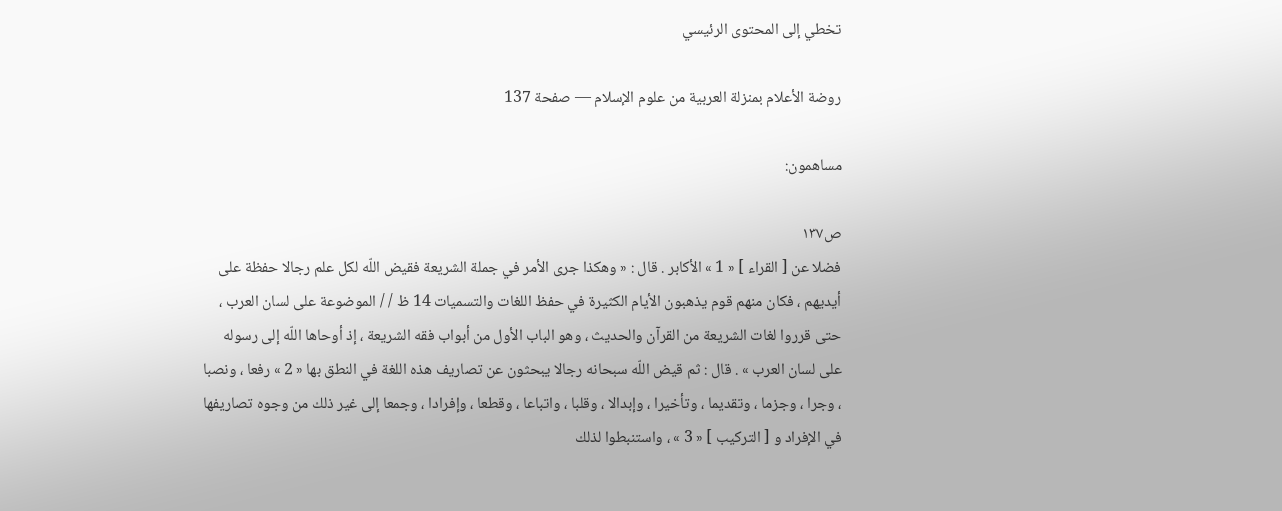تخطي إلى المحتوى الرئيسي

روضة الأعلام بمنزلة العربية من علوم الإسلام — صفحة 137

مساهمون:

ص١٣٧
فضلا عن [ القراء ] « 1 » الأكابر . قال : « وهكذا جرى الأمر في جملة الشريعة فقيض اللّه لكل علم رجالا حفظة على أيديهم ، فكان منهم قوم يذهبون الأيام الكثيرة في حفظ اللغات والتسميات 14 ظ / / الموضوعة على لسان العرب ، حتى قرروا لغات الشريعة من القرآن والحديث ، وهو الباب الأول من أبواب فقه الشريعة ، إذ أوحاها اللّه إلى رسوله على لسان العرب » . قال : ثم قيض اللّه سبحانه رجالا يبحثون عن تصاريف هذه اللغة في النطق بها « 2 » رفعا ، ونصبا ، وجرا ، وجزما ، وتقديما ، وتأخيرا ، وإبدالا ، وقلبا ، واتباعا ، وقطعا ، وإفرادا ، وجمعا إلى غير ذلك من وجوه تصاريفها في الإفراد و [ التركيب ] « 3 » ، واستنبطوا لذلك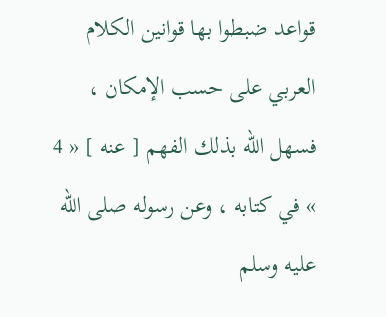قواعد ضبطوا بها قوانين الكلام العربي على حسب الإمكان ، فسهل اللّه بذلك الفهم [ عنه ] « 4 » في كتابه ، وعن رسوله صلى اللّه عليه وسلم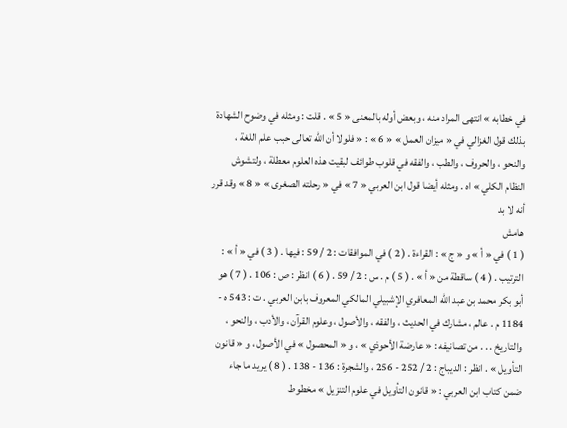في خطابه » انتهى المراد منه ، وبعض أوله بالمعنى « 5 » . قلت : ومثله في وضوح الشهادة بذلك قول الغزالي في « ميزان العمل » « 6 » : « فلولا أن اللّه تعالى حبب علم اللغة ، والنحو ، والحروف ، والطب ، والفقه في قلوب طوائف لبقيت هذه العلوم معطلة ، ولتشوش النظام الكلي » اه . ومثله أيضا قول ابن العربي « 7 » في « رحلته الصغرى » « 8 » وقد قرر أنه لا بد
هامش
( 1 ) في « أ » و « ج » : القراءة . ( 2 ) في الموافقات : 2 / 59 : فيها . ( 3 ) في « أ » : الترتيب . ( 4 ) ساقطة من « أ » . ( 5 ) م . س : 2 / 59 . ( 6 ) انظر : ص : 106 . ( 7 ) هو أبو بكر محمد بن عبد اللّه المعافري الإشبيلي المالكي المعروف بابن العربي . ت : 543 ه - 1184 م . عالم ، مشارك في الحديث ، والفقه ، والأصول ، وعلوم القرآن ، والأدب ، والنحو ، والتاريخ . . . من تصانيفه : « عارضة الأحوذي » ، و « المحصول » في الأصول ، و « قانون التأويل » . انظر : الديباج : 2 / 252 - 256 ، والشجرة : 136 - 138 . ( 8 ) يريد ما جاء ضمن كتاب ابن العربي : « قانون التأويل في علوم التنزيل » مخطوط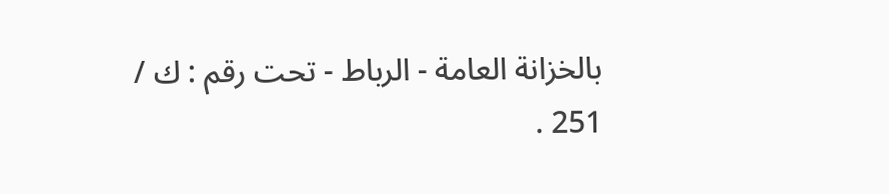بالخزانة العامة - الرباط - تحت رقم : ك / 251 .